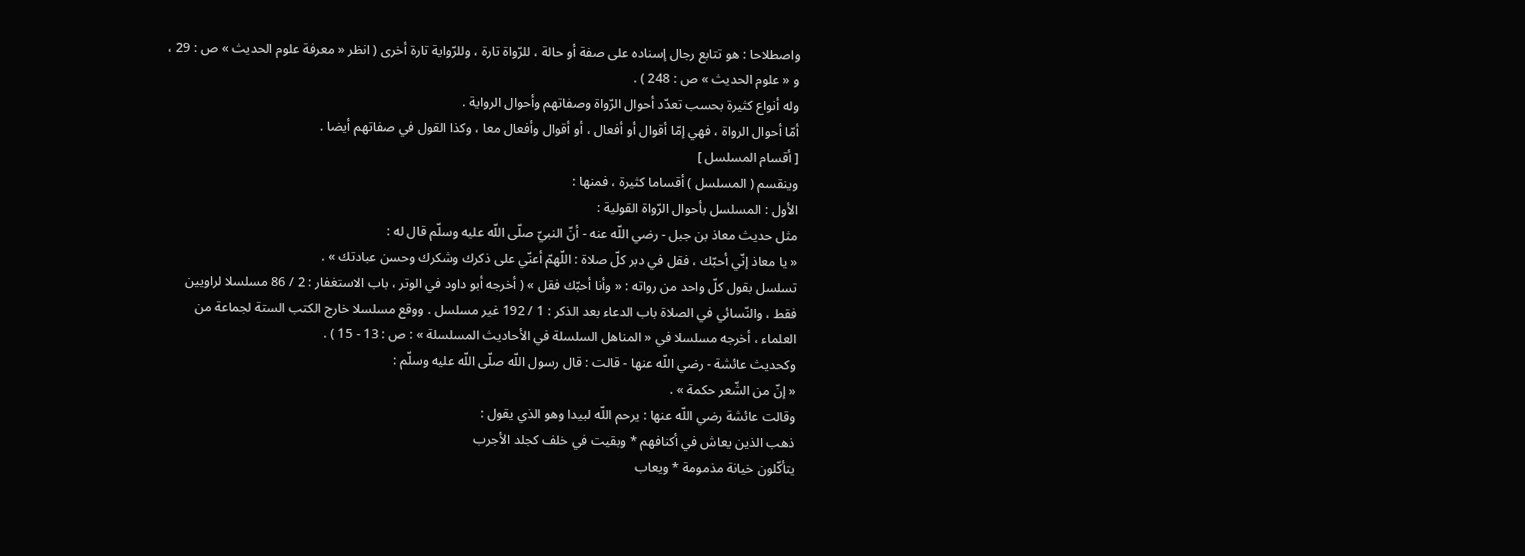واصطلاحا : هو تتابع رجال إسناده على صفة أو حالة ، للرّواة تارة ، وللرّواية تارة أخرى ( انظر « معرفة علوم الحديث » ص : 29 ، و « علوم الحديث » ص : 248 ) .
وله أنواع كثيرة بحسب تعدّد أحوال الرّواة وصفاتهم وأحوال الرواية .
أمّا أحوال الرواة ، فهي إمّا أقوال أو أفعال ، أو أقوال وأفعال معا ، وكذا القول في صفاتهم أيضا .
[ أقسام المسلسل ]
وينقسم ( المسلسل ) أقساما كثيرة ، فمنها :
الأول : المسلسل بأحوال الرّواة القولية :
مثل حديث معاذ بن جبل - رضي اللّه عنه - أنّ النبيّ صلّى اللّه عليه وسلّم قال له :
« يا معاذ إنّي أحبّك ، فقل في دبر كلّ صلاة : اللّهمّ أعنّي على ذكرك وشكرك وحسن عبادتك » .
تسلسل بقول كلّ واحد من رواته : « وأنا أحبّك فقل » ( أخرجه أبو داود في الوتر ، باب الاستغفار : 2 / 86 مسلسلا لراويين فقط ، والنّسائي في الصلاة باب الدعاء بعد الذكر : 1 / 192 غير مسلسل . ووقع مسلسلا خارج الكتب الستة لجماعة من العلماء ، أخرجه مسلسلا في « المناهل السلسلة في الأحاديث المسلسلة » : ص : 13 - 15 ) .
وكحديث عائشة - رضي اللّه عنها - قالت : قال رسول اللّه صلّى اللّه عليه وسلّم :
« إنّ من الشّعر حكمة » .
وقالت عائشة رضي اللّه عنها : يرحم اللّه لبيدا وهو الذي يقول :
ذهب الذين يعاش في أكنافهم * وبقيت في خلف كجلد الأجرب
يتأكّلون خيانة مذمومة * ويعاب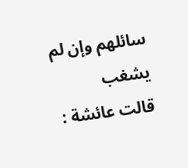سائلهم وإن لم يشغب
قالت عائشة :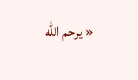« يرحم اللّه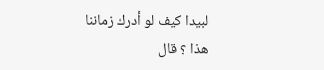لبيدا كيف لو أدرك زماننا هذا ؟ قال